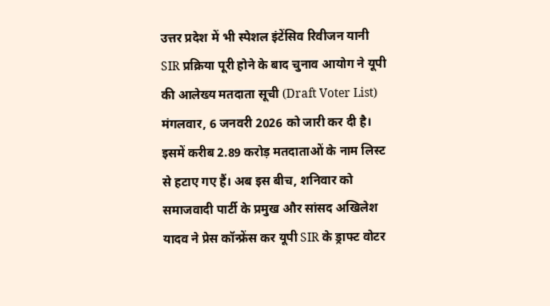उत्तर प्रदेश में भी स्पेशल इंटेंसिव रिवीजन यानी SIR प्रक्रिया पूरी होने के बाद चुनाव आयोग ने यूपी की आलेख्य मतदाता सूची (Draft Voter List) मंगलवार, 6 जनवरी 2026 को जारी कर दी है। इसमें करीब 2.89 करोड़ मतदाताओं के नाम लिस्ट से हटाए गए हैं। अब इस बीच, शनिवार को समाजवादी पार्टी के प्रमुख और सांसद अखिलेश यादव ने प्रेस कॉन्फ्रेंस कर यूपी SIR के ड्राफ्ट वोटर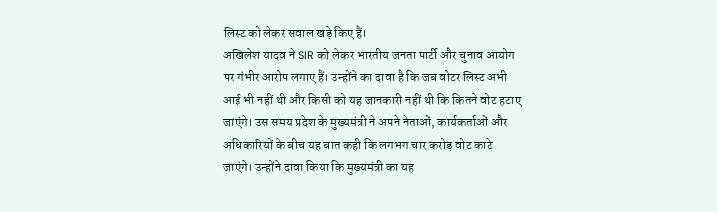लिस्ट को लेकर सवाल खड़े किए हैं।
अखिलेश यादव ने SIR को लेकर भारतीय जनता पार्टी और चुनाव आयोग पर गंभीर आरोप लगाए हैं। उन्होंने का दावा है कि जब वोटर लिस्ट अभी आई भी नहीं थी और किसी को यह जानकारी नहीं थी कि कितने वोट हटाए जाएंगे। उस समय प्रदेश के मुख्यमंत्री ने अपने नेताओं, कार्यकर्ताओं और अधिकारियों के बीच यह बात कही कि लगभग चार करोड़ वोट काटे जाएंगे। उन्होंने दावा किया कि मुख्यमंत्री का यह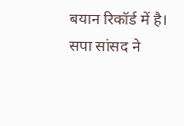बयान रिकॉर्ड में है।
सपा सांसद ने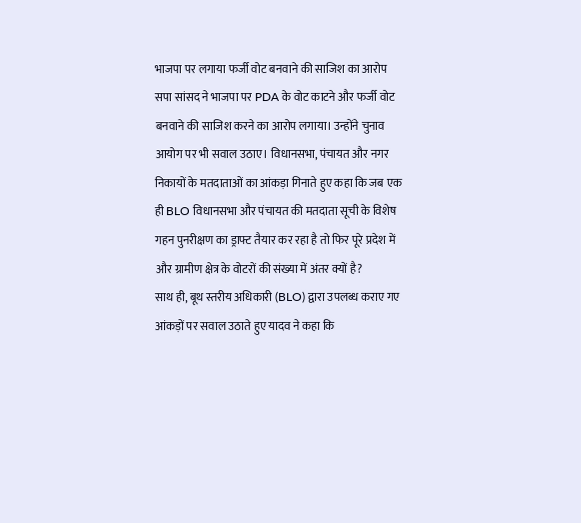भाजपा पर लगाया फर्जी वोट बनवाने की साजिश का आरोप
सपा सांसद ने भाजपा पर PDA के वोट काटने और फर्जी वोट बनवाने की साजिश करने का आरोप लगाया। उन्होंने चुनाव आयोग पर भी सवाल उठाए। विधानसभा, पंचायत और नगर निकायों के मतदाताओं का आंकड़ा गिनाते हुए कहा कि जब एक ही BLO विधानसभा और पंचायत की मतदाता सूची के विशेष गहन पुनरीक्षण का ड्राफ्ट तैयार कर रहा है तो फिर पूरे प्रदेश में और ग्रामीण क्षेत्र के वोटरों की संख्या में अंतर क्यों है?
साथ ही, बूथ स्तरीय अधिकारी (BLO) द्वारा उपलब्ध कराए गए आंकड़ों पर सवाल उठाते हुए यादव ने कहा कि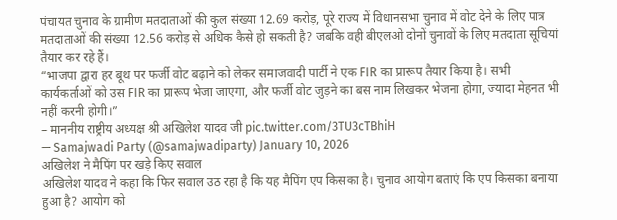पंचायत चुनाव के ग्रामीण मतदाताओं की कुल संख्या 12.69 करोड़, पूरे राज्य में विधानसभा चुनाव में वोट देने के लिए पात्र मतदाताओं की संख्या 12.56 करोड़ से अधिक कैसे हो सकती है? जबकि वही बीएलओ दोनों चुनावों के लिए मतदाता सूचियां तैयार कर रहे हैं।
“भाजपा द्वारा हर बूथ पर फर्जी वोट बढ़ाने को लेकर समाजवादी पार्टी ने एक FIR का प्रारूप तैयार किया है। सभी कार्यकर्ताओं को उस FIR का प्रारूप भेजा जाएगा, और फर्जी वोट जुड़ने का बस नाम लिखकर भेजना होगा, ज्यादा मेहनत भी नहीं करनी होगी।”
– माननीय राष्ट्रीय अध्यक्ष श्री अखिलेश यादव जी pic.twitter.com/3TU3cTBhiH
— Samajwadi Party (@samajwadiparty) January 10, 2026
अखिलेश ने मैपिंग पर खड़े किए सवाल
अखिलेश यादव ने कहा कि फिर सवाल उठ रहा है कि यह मैपिंग एप किसका है। चुनाव आयोग बताएं कि एप किसका बनाया हुआ है? आयोग को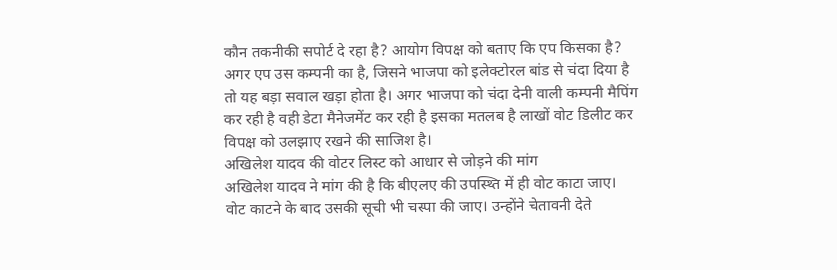कौन तकनीकी सपोर्ट दे रहा है? आयोग विपक्ष को बताए कि एप किसका है? अगर एप उस कम्पनी का है, जिसने भाजपा को इलेक्टोरल बांड से चंदा दिया है तो यह बड़ा सवाल खड़ा होता है। अगर भाजपा को चंदा देनी वाली कम्पनी मैपिंग कर रही है वही डेटा मैनेजमेंट कर रही है इसका मतलब है लाखों वोट डिलीट कर विपक्ष को उलझाए रखने की साजिश है।
अखिलेश यादव की वोटर लिस्ट को आधार से जोड़ने की मांग
अखिलेश यादव ने मांग की है कि बीएलए की उपस्थ्ति में ही वोट काटा जाए। वोट काटने के बाद उसकी सूची भी चस्पा की जाए। उन्होंने चेतावनी देते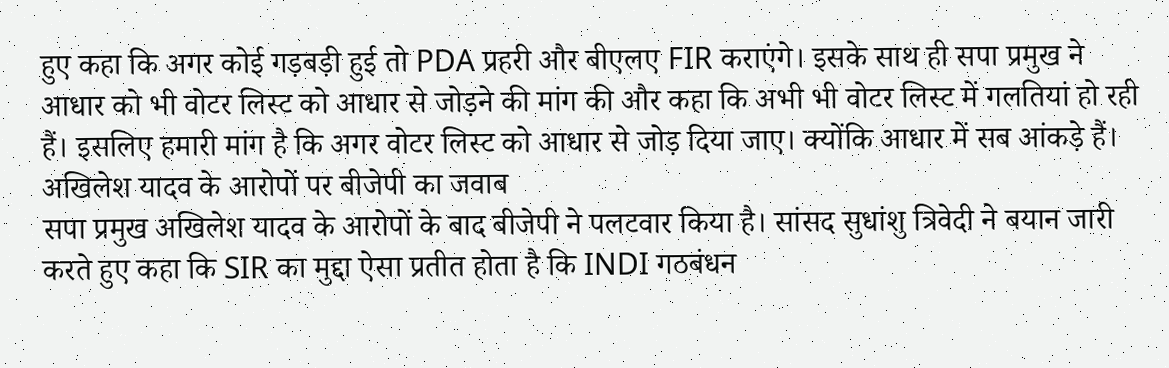हुए कहा कि अगर कोई गड़बड़ी हुई तो PDA प्रहरी और बीएलए FIR कराएंगे। इसके साथ ही सपा प्रमुख ने आधार को भी वोटर लिस्ट को आधार से जोड़ने की मांग की और कहा कि अभी भी वोटर लिस्ट में गलतियां हो रही हैं। इसलिए हमारी मांग है कि अगर वोटर लिस्ट को आधार से जोड़ दिया जाए। क्योंकि आधार में सब आंकड़े हैं।
अखिलेश यादव के आरोपों पर बीजेपी का जवाब
सपा प्रमुख अखिलेश यादव के आरोपों के बाद बीजेपी ने पलटवार किया है। सांसद सुधांशु त्रिवेदी ने बयान जारी करते हुए कहा कि SIR का मुद्दा ऐसा प्रतीत होता है कि INDI गठबंधन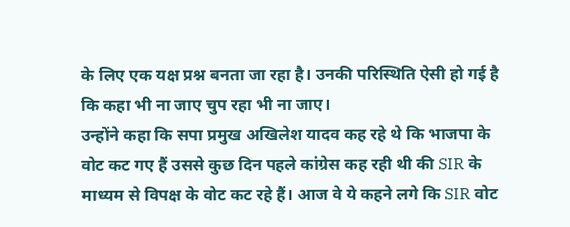के लिए एक यक्ष प्रश्न बनता जा रहा है। उनकी परिस्थिति ऐसी हो गई है कि कहा भी ना जाए चुप रहा भी ना जाए।
उन्होंने कहा कि सपा प्रमुख अखिलेश यादव कह रहे थे कि भाजपा के वोट कट गए हैं उससे कुछ दिन पहले कांग्रेस कह रही थी की SIR के माध्यम से विपक्ष के वोट कट रहे हैं। आज वे ये कहने लगे कि SIR वोट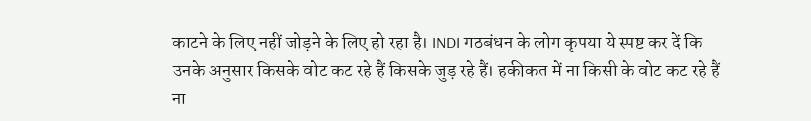काटने के लिए नहीं जोड़ने के लिए हो रहा है। INDI गठबंधन के लोग कृपया ये स्पष्ट कर दें कि उनके अनुसार किसके वोट कट रहे हैं किसके जुड़ रहे हैं। हकीकत में ना किसी के वोट कट रहे हैं ना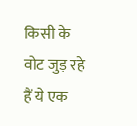किसी के वोट जुड़ रहे हैं ये एक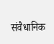संवैधानिक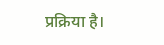प्रक्रिया है।